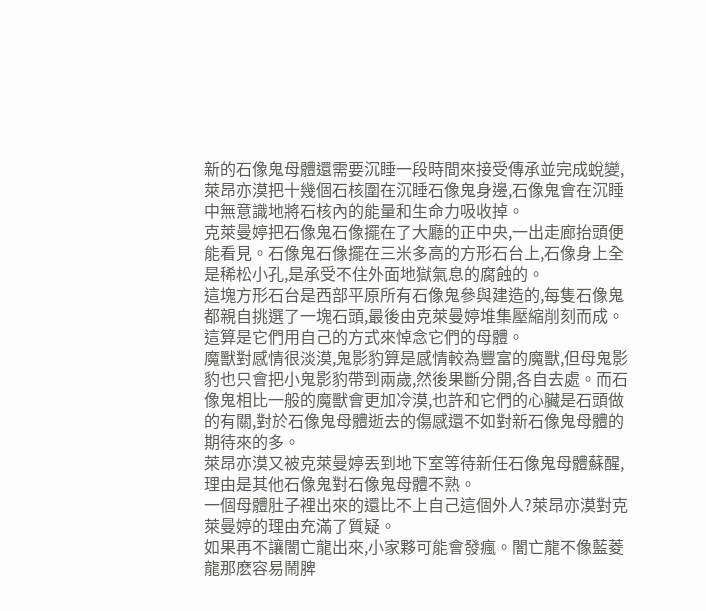新的石像鬼母體還需要沉睡一段時間來接受傳承並完成蛻變,萊昂亦漠把十幾個石核圍在沉睡石像鬼身邊,石像鬼會在沉睡中無意識地將石核內的能量和生命力吸收掉。
克萊曼婷把石像鬼石像擺在了大廳的正中央,一出走廊抬頭便能看見。石像鬼石像擺在三米多高的方形石台上,石像身上全是稀松小孔,是承受不住外面地獄氣息的腐蝕的。
這塊方形石台是西部平原所有石像鬼參與建造的,每隻石像鬼都親自挑選了一塊石頭,最後由克萊曼婷堆集壓縮削刻而成。這算是它們用自己的方式來悼念它們的母體。
魔獸對感情很淡漠,鬼影豹算是感情較為豐富的魔獸,但母鬼影豹也只會把小鬼影豹帶到兩歲,然後果斷分開,各自去處。而石像鬼相比一般的魔獸會更加冷漠,也許和它們的心臟是石頭做的有關,對於石像鬼母體逝去的傷感還不如對新石像鬼母體的期待來的多。
萊昂亦漠又被克萊曼婷丟到地下室等待新任石像鬼母體蘇醒,理由是其他石像鬼對石像鬼母體不熟。
一個母體肚子裡出來的還比不上自己這個外人?萊昂亦漠對克萊曼婷的理由充滿了質疑。
如果再不讓闇亡龍出來,小家夥可能會發瘋。闇亡龍不像藍菱龍那麽容易鬧脾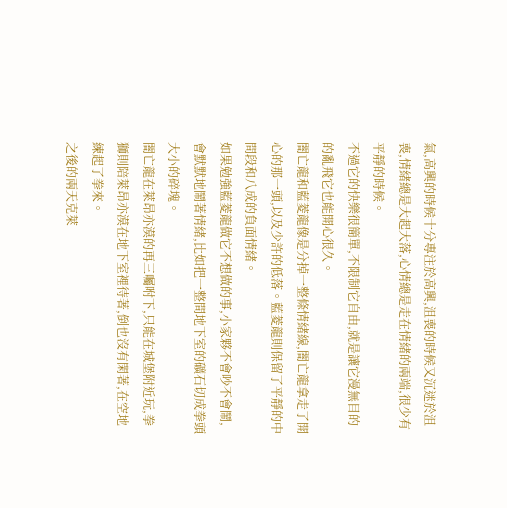氣,高興的時候十分專注於高興,沮喪的時候又沉迷於沮喪,情緒總是大起大落,心情總是走在情緒的兩端,很少有平靜的時候。
不過它的快樂很簡單,不限制它自由,就是讓它漫無目的的亂飛它也能開心很久。
闇亡龍和藍菱龍像是分掉一整條情緒線,闇亡龍拿走了開心的那一頭,以及少許的低落。藍菱龍則保留了平靜的中間段和八成的負面情緒。
如果勉強藍菱龍做它不想做的事,小家夥不會吵不會鬧,會默默地鬧著情緒,比如把一整間地下室的礦石切成拳頭大小的碎塊。
闇亡龍在萊昂亦漠的再三囑咐下,只能在城堡附近玩,拳獅則陪萊昂亦漠在地下室裡待著,倒也沒有閑著,在空地練起了拳來。
之後的兩天克萊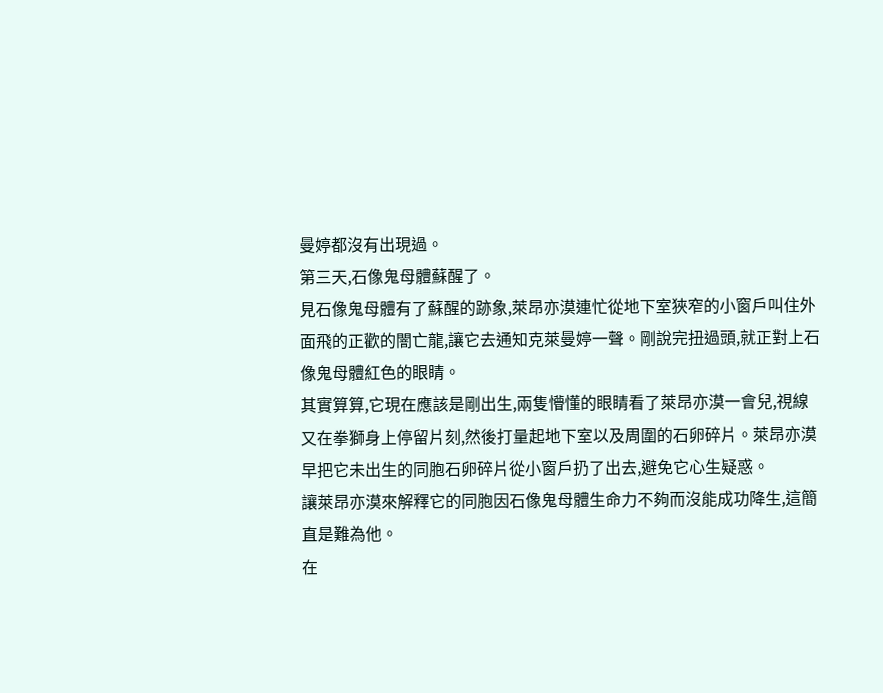曼婷都沒有出現過。
第三天,石像鬼母體蘇醒了。
見石像鬼母體有了蘇醒的跡象,萊昂亦漠連忙從地下室狹窄的小窗戶叫住外面飛的正歡的闇亡龍,讓它去通知克萊曼婷一聲。剛說完扭過頭,就正對上石像鬼母體紅色的眼睛。
其實算算,它現在應該是剛出生,兩隻懵懂的眼睛看了萊昂亦漠一會兒,視線又在拳獅身上停留片刻,然後打量起地下室以及周圍的石卵碎片。萊昂亦漠早把它未出生的同胞石卵碎片從小窗戶扔了出去,避免它心生疑惑。
讓萊昂亦漠來解釋它的同胞因石像鬼母體生命力不夠而沒能成功降生,這簡直是難為他。
在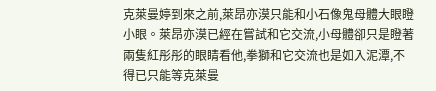克萊曼婷到來之前,萊昂亦漠只能和小石像鬼母體大眼瞪小眼。萊昂亦漠已經在嘗試和它交流,小母體卻只是瞪著兩隻紅彤彤的眼睛看他,拳獅和它交流也是如入泥潭,不得已只能等克萊曼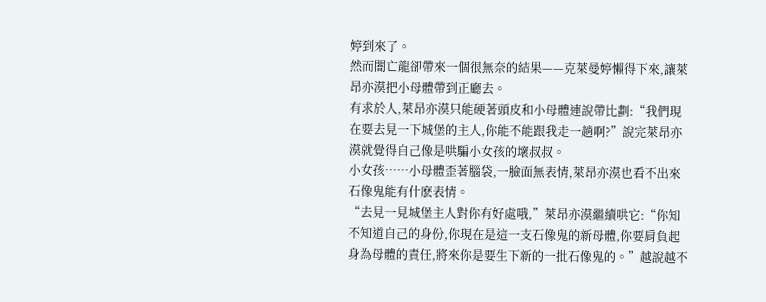婷到來了。
然而闇亡龍卻帶來一個很無奈的結果——克萊曼婷懶得下來,讓萊昂亦漠把小母體帶到正廳去。
有求於人,萊昂亦漠只能硬著頭皮和小母體連說帶比劃:“我們現在要去見一下城堡的主人,你能不能跟我走一趟啊?”說完萊昂亦漠就覺得自己像是哄騙小女孩的壞叔叔。
小女孩……小母體歪著腦袋,一臉面無表情,萊昂亦漠也看不出來石像鬼能有什麽表情。
“去見一見城堡主人對你有好處哦,”萊昂亦漠繼續哄它:“你知不知道自己的身份,你現在是這一支石像鬼的新母體,你要肩負起身為母體的責任,將來你是要生下新的一批石像鬼的。”越說越不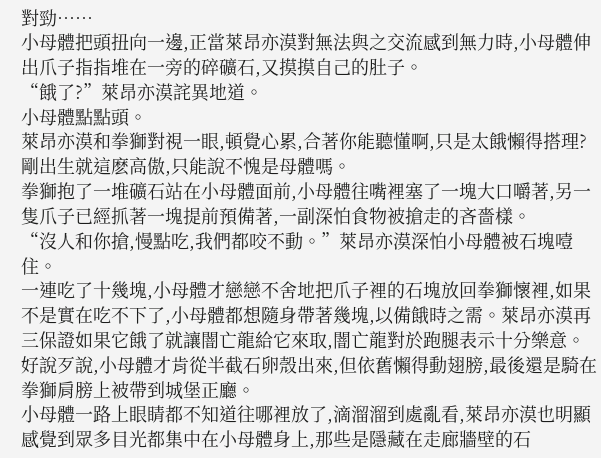對勁……
小母體把頭扭向一邊,正當萊昂亦漠對無法與之交流感到無力時,小母體伸出爪子指指堆在一旁的碎礦石,又摸摸自己的肚子。
“餓了?”萊昂亦漠詫異地道。
小母體點點頭。
萊昂亦漠和拳獅對視一眼,頓覺心累,合著你能聽懂啊,只是太餓懶得搭理?
剛出生就這麽高傲,只能說不愧是母體嗎。
拳獅抱了一堆礦石站在小母體面前,小母體往嘴裡塞了一塊大口嚼著,另一隻爪子已經抓著一塊提前預備著,一副深怕食物被搶走的吝嗇樣。
“沒人和你搶,慢點吃,我們都咬不動。”萊昂亦漠深怕小母體被石塊噎住。
一連吃了十幾塊,小母體才戀戀不舍地把爪子裡的石塊放回拳獅懷裡,如果不是實在吃不下了,小母體都想隨身帶著幾塊,以備餓時之需。萊昂亦漠再三保證如果它餓了就讓闇亡龍給它來取,闇亡龍對於跑腿表示十分樂意。
好說歹說,小母體才肯從半截石卵殼出來,但依舊懶得動翅膀,最後還是騎在拳獅肩膀上被帶到城堡正廳。
小母體一路上眼睛都不知道往哪裡放了,滴溜溜到處亂看,萊昂亦漠也明顯感覺到眾多目光都集中在小母體身上,那些是隱藏在走廊牆壁的石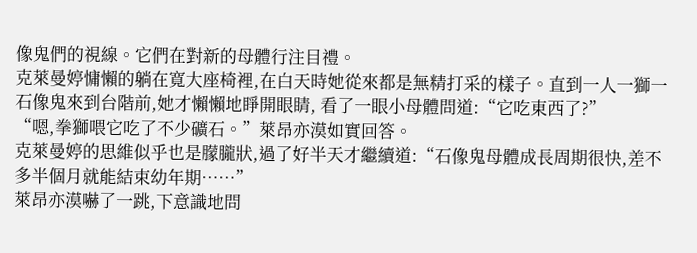像鬼們的視線。它們在對新的母體行注目禮。
克萊曼婷慵懶的躺在寬大座椅裡,在白天時她從來都是無精打采的樣子。直到一人一獅一石像鬼來到台階前,她才懶懶地睜開眼睛, 看了一眼小母體問道:“它吃東西了?”
“嗯,拳獅喂它吃了不少礦石。”萊昂亦漠如實回答。
克萊曼婷的思維似乎也是朦朧狀,過了好半天才繼續道:“石像鬼母體成長周期很快,差不多半個月就能結束幼年期……”
萊昂亦漠嚇了一跳,下意識地問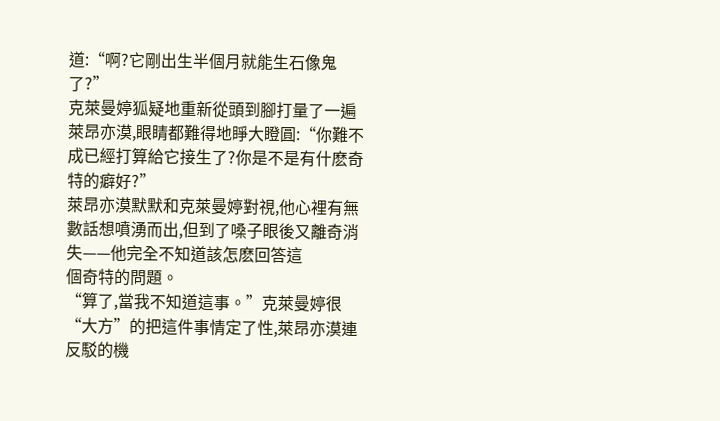道:“啊?它剛出生半個月就能生石像鬼了?”
克萊曼婷狐疑地重新從頭到腳打量了一遍萊昂亦漠,眼睛都難得地睜大瞪圓:“你難不成已經打算給它接生了?你是不是有什麽奇特的癖好?”
萊昂亦漠默默和克萊曼婷對視,他心裡有無數話想噴湧而出,但到了嗓子眼後又離奇消失——他完全不知道該怎麽回答這
個奇特的問題。
“算了,當我不知道這事。”克萊曼婷很“大方”的把這件事情定了性,萊昂亦漠連反駁的機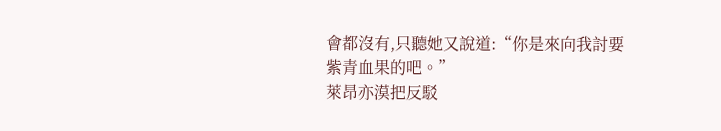會都沒有,只聽她又說道:“你是來向我討要紫青血果的吧。”
萊昂亦漠把反駁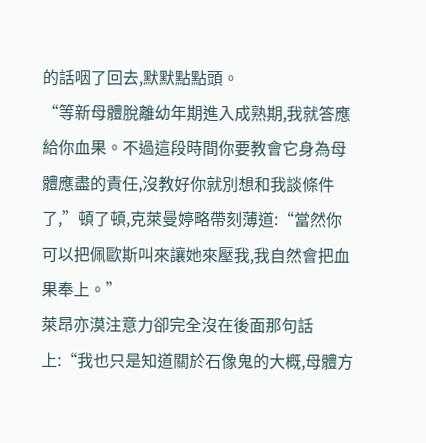的話咽了回去,默默點點頭。
“等新母體脫離幼年期進入成熟期,我就答應給你血果。不過這段時間你要教會它身為母體應盡的責任,沒教好你就別想和我談條件了,”頓了頓,克萊曼婷略帶刻薄道:“當然你可以把佩歐斯叫來讓她來壓我,我自然會把血果奉上。”
萊昂亦漠注意力卻完全沒在後面那句話上:“我也只是知道關於石像鬼的大概,母體方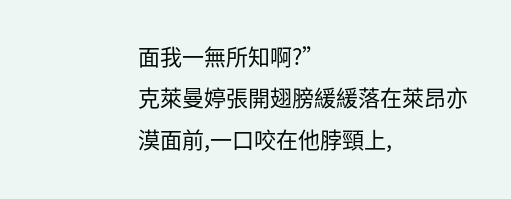面我一無所知啊?”
克萊曼婷張開翅膀緩緩落在萊昂亦漠面前,一口咬在他脖頸上,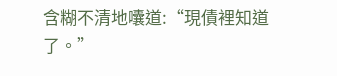含糊不清地囔道:“現債裡知道了。”